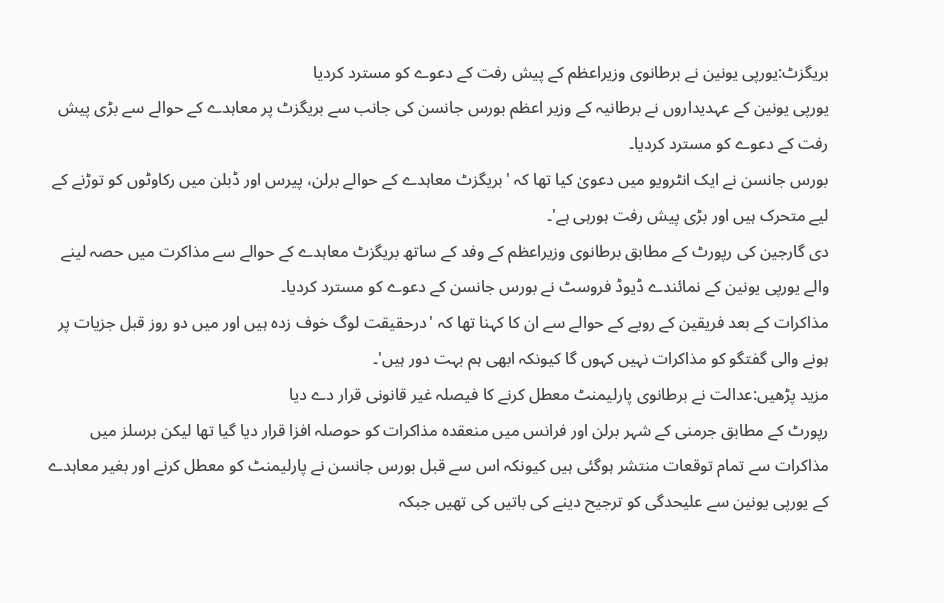بریگزٹ:یورپی یونین نے برطانوی وزیراعظم کے پیش رفت کے دعوے کو مسترد کردیا
یورپی یونین کے عہدیداروں نے برطانیہ کے وزیر اعظم بورس جانسن کی جانب سے بریگزٹ پر معاہدے کے حوالے سے بڑی پیش رفت کے دعوے کو مسترد کردیا۔
بورس جانسن نے ایک انٹرویو میں دعویٰ کیا تھا کہ 'بریگزٹ معاہدے کے حوالے برلن، پیرس اور ڈبلن میں رکاوٹوں کو توڑنے کے لیے متحرک ہیں اور بڑی پیش رفت ہورہی ہے'۔
دی گارجین کی رپورٹ کے مطابق برطانوی وزیراعظم کے وفد کے ساتھ بریگزٹ معاہدے کے حوالے سے مذاکرت میں حصہ لینے والے یورپی یونین کے نمائندے ڈیوڈ فروسٹ نے بورس جانسن کے دعوے کو مسترد کردیا۔
مذاکرات کے بعد فریقین کے رویے کے حوالے سے ان کا کہنا تھا کہ 'درحقیقت لوگ خوف زدہ ہیں اور میں دو روز قبل جزیات پر ہونے والی گفتگو کو مذاکرات نہیں کہوں گا کیونکہ ابھی ہم بہت دور ہیں'۔
مزید پڑھیں:عدالت نے برطانوی پارلیمنٹ معطل کرنے کا فیصلہ غیر قانونی قرار دے دیا
رپورٹ کے مطابق جرمنی کے شہر برلن اور فرانس میں منعقدہ مذاکرات کو حوصلہ افزا قرار دیا گیا تھا لیکن برسلز میں مذاکرات سے تمام توقعات منتشر ہوگئی ہیں کیونکہ اس سے قبل بورس جانسن نے پارلیمنٹ کو معطل کرنے اور بغیر معاہدے کے یورپی یونین سے علیحدگی کو ترجیح دینے کی باتیں کی تھیں جبکہ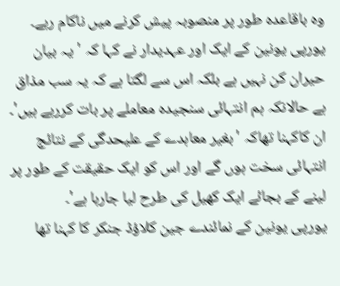وہ باقاعدہ طور پر منصوبہ پیش کرنے میں ناکام رہے۔
یورپی یونین کے ایک اور عہدیدار نے کہا کہ 'یہ بیان حیران کن نہیں ہے بلکہ اس سے لگتا ہے کہ یہ سب مذاق ہے حالانکہ ہم انتہائی سنجیدہ معاملے پر بات کررہے ہیں'۔
ان کاکہنا تھاکہ 'بغیر معاہدے کے علیحدگی کے نتائج انتہائی سخت ہوں گے اور اس کو ایک حقیقت کے طور پر لینے کے بجائے ایک کھیل کی طرح لیا جارہا ہے'۔
یورپی یونین کے نمائندے جین کلاؤڈ جنکر کا کہنا تھا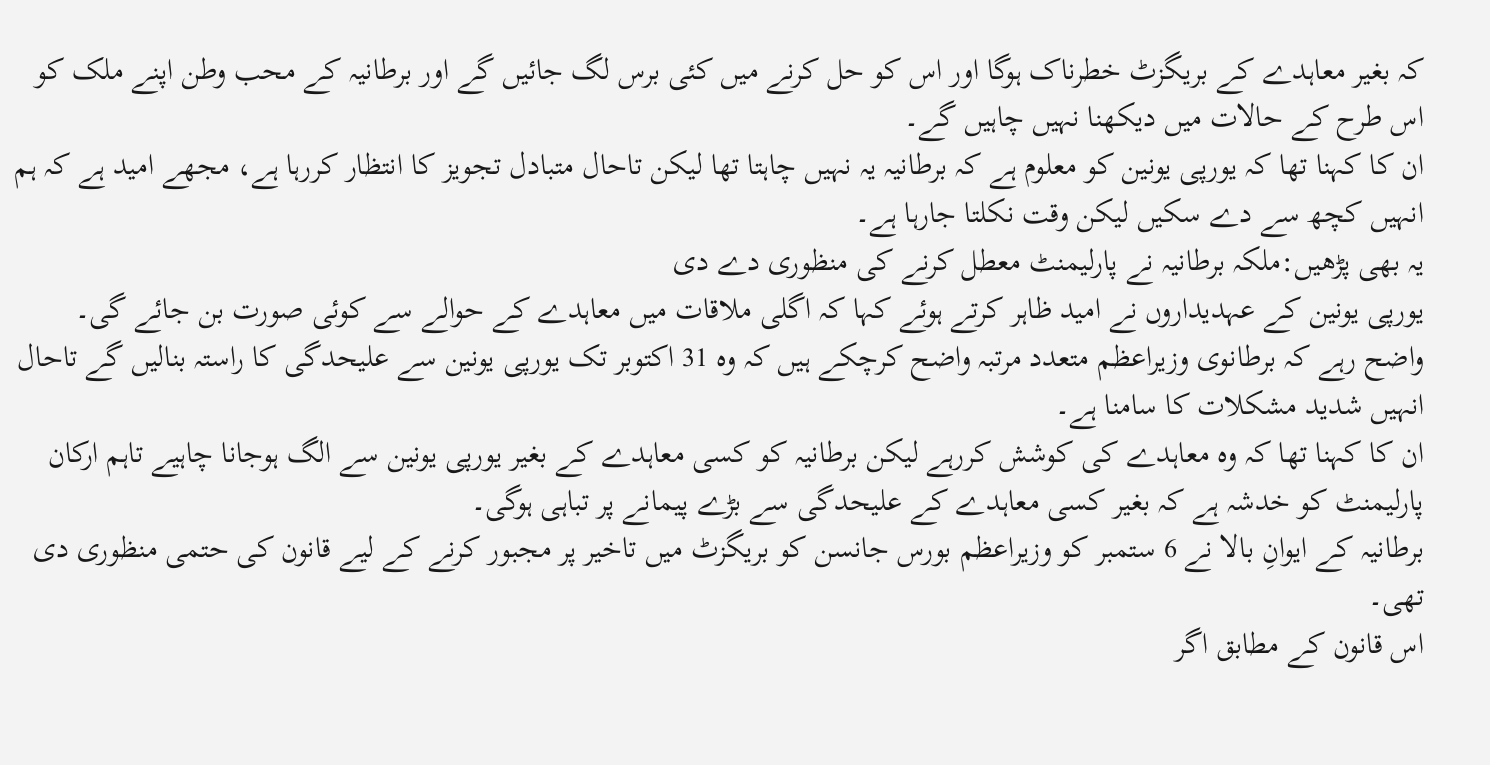کہ بغیر معاہدے کے بریگزٹ خطرناک ہوگا اور اس کو حل کرنے میں کئی برس لگ جائیں گے اور برطانیہ کے محب وطن اپنے ملک کو اس طرح کے حالات میں دیکھنا نہیں چاہیں گے۔
ان کا کہنا تھا کہ یورپی یونین کو معلوم ہے کہ برطانیہ یہ نہیں چاہتا تھا لیکن تاحال متبادل تجویز کا انتظار کررہا ہے، مجھے امید ہے کہ ہم انہیں کچھ سے دے سکیں لیکن وقت نکلتا جارہا ہے۔
یہ بھی پڑھیں:ملکہ برطانیہ نے پارلیمنٹ معطل کرنے کی منظوری دے دی
یورپی یونین کے عہدیداروں نے امید ظاہر کرتے ہوئے کہا کہ اگلی ملاقات میں معاہدے کے حوالے سے کوئی صورت بن جائے گی۔
واضح رہے کہ برطانوی وزیراعظم متعدد مرتبہ واضح کرچکے ہیں کہ وہ 31 اکتوبر تک یورپی یونین سے علیحدگی کا راستہ بنالیں گے تاحال انہیں شدید مشکلات کا سامنا ہے۔
ان کا کہنا تھا کہ وہ معاہدے کی کوشش کررہے لیکن برطانیہ کو کسی معاہدے کے بغیر یورپی یونین سے الگ ہوجانا چاہیے تاہم ارکان پارلیمنٹ کو خدشہ ہے کہ بغیر کسی معاہدے کے علیحدگی سے بڑے پیمانے پر تباہی ہوگی۔
برطانیہ کے ایوانِ بالا نے 6 ستمبر کو وزیراعظم بورس جانسن کو بریگزٹ میں تاخیر پر مجبور کرنے کے لیے قانون کی حتمی منظوری دی تھی۔
اس قانون کے مطابق اگر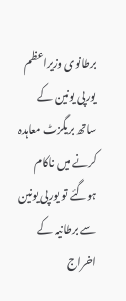برطانوی وزیراعظم یورپی یونین کے ساتھ بریگزٹ معاہدہ کرنے میں ناکام ہوگئے تو یورپی یونین سے برطانیہ کے اخراج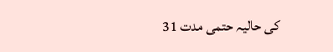کی حالیہ حتمی مدت 31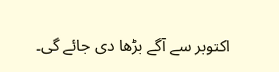اکتوبر سے آگے بڑھا دی جائے گی۔